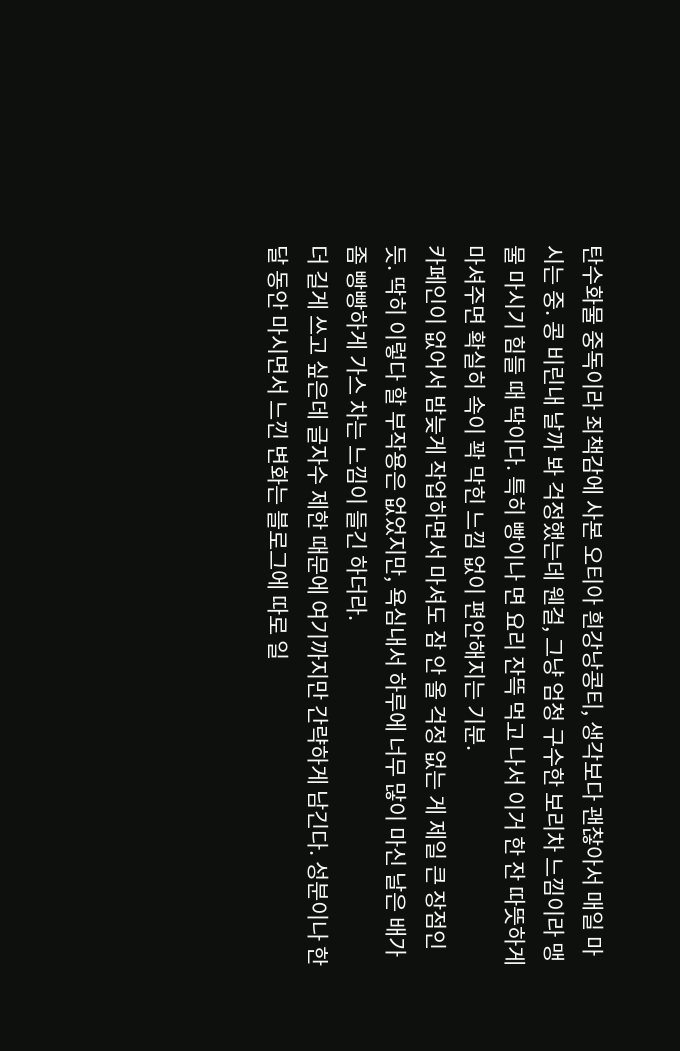탄수화물 중독이라 죄책감에 사본 오티아 흰강낭콩티, 생각보다 괜찮아서 매일 마시는 중. 콩 비린내 날까 봐 걱정했는데 웬걸, 그냥 엄청 구수한 보리차 느낌이라 맹물 마시기 힘들 때 딱이다. 특히 빵이나 면 요리 잔뜩 먹고 나서 이거 한 잔 따뜻하게 마셔주면 확실히 속이 꽉 막힌 느낌 없이 편안해지는 기분.
카페인이 없어서 밤늦게 작업하면서 마셔도 잠 안 올 걱정 없는 게 제일 큰 장점인 듯. 딱히 이렇다 할 부작용은 없었지만, 욕심내서 하루에 너무 많이 마신 날은 배가 좀 빵빵하게 가스 차는 느낌이 들긴 하더라.
더 길게 쓰고 싶은데 글자수 제한 때문에 여기까지만 간략하게 남긴다. 성분이나 한 달 동안 마시면서 느낀 변화는 블로그에 따로 일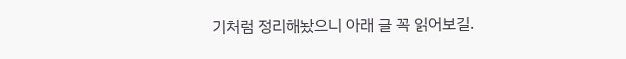기처럼 정리해놨으니 아래 글 꼭 읽어보길.